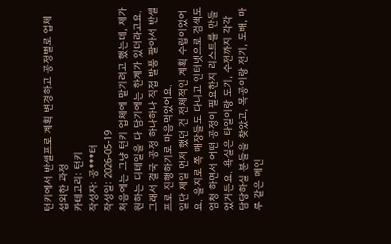턴키에서 반셀프로 계획 변경하고 공정별로 업체 섭외한 과정
카테고리: 턴키
작성자: 공***터
작성일: 2026-05-19
처음에는 그냥 턴키 업체에 맡기려고 했는데, 제가 원하는 디테일을 다 담기에는 한계가 있더라고요. 그래서 결국 공정 하나하나 직접 발품 팔아서 반셀프로 진행하기로 마음먹었어요.
일단 제일 먼저 했던 건 전체적인 계획 수립이었어요. 을지로 쪽 매장들도 다니고 인터넷으로 검색도 엄청 하면서 어떤 공정이 필요한지 리스트를 만들었거든요. 욕실은 타일이랑 도기, 수전까지 각각 담당하실 분들을 찾았고, 목공이랑 전기, 도배, 마루 같은 메인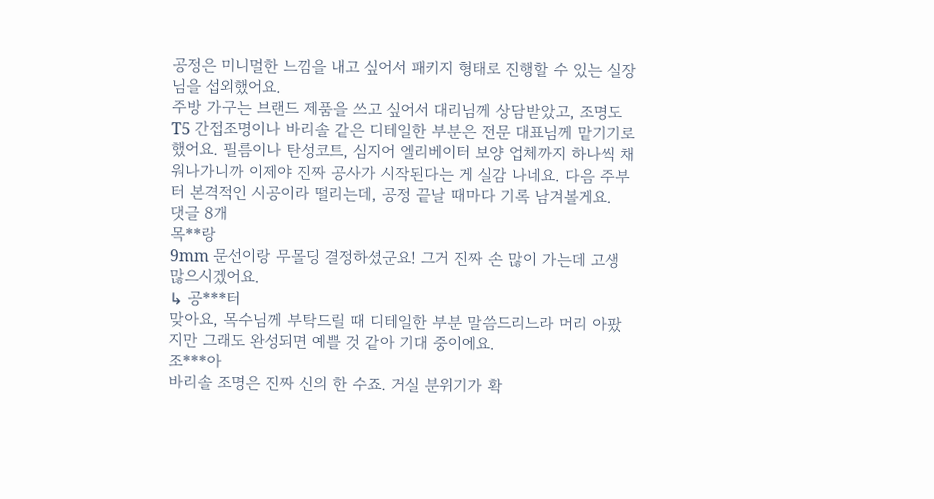공정은 미니멀한 느낌을 내고 싶어서 패키지 형태로 진행할 수 있는 실장님을 섭외했어요.
주방 가구는 브랜드 제품을 쓰고 싶어서 대리님께 상담받았고, 조명도 T5 간접조명이나 바리솔 같은 디테일한 부분은 전문 대표님께 맡기기로 했어요. 필름이나 탄성코트, 심지어 엘리베이터 보양 업체까지 하나씩 채워나가니까 이제야 진짜 공사가 시작된다는 게 실감 나네요. 다음 주부터 본격적인 시공이라 떨리는데, 공정 끝날 때마다 기록 남겨볼게요.
댓글 8개
목**랑
9mm 문선이랑 무몰딩 결정하셨군요! 그거 진짜 손 많이 가는데 고생 많으시겠어요.
↳ 공***터
맞아요, 목수님께 부탁드릴 때 디테일한 부분 말씀드리느라 머리 아팠지만 그래도 완성되면 예쁠 것 같아 기대 중이에요.
조***아
바리솔 조명은 진짜 신의 한 수죠. 거실 분위기가 확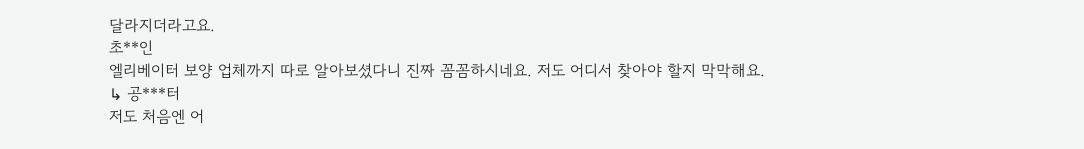달라지더라고요.
초**인
엘리베이터 보양 업체까지 따로 알아보셨다니 진짜 꼼꼼하시네요. 저도 어디서 찾아야 할지 막막해요.
↳ 공***터
저도 처음엔 어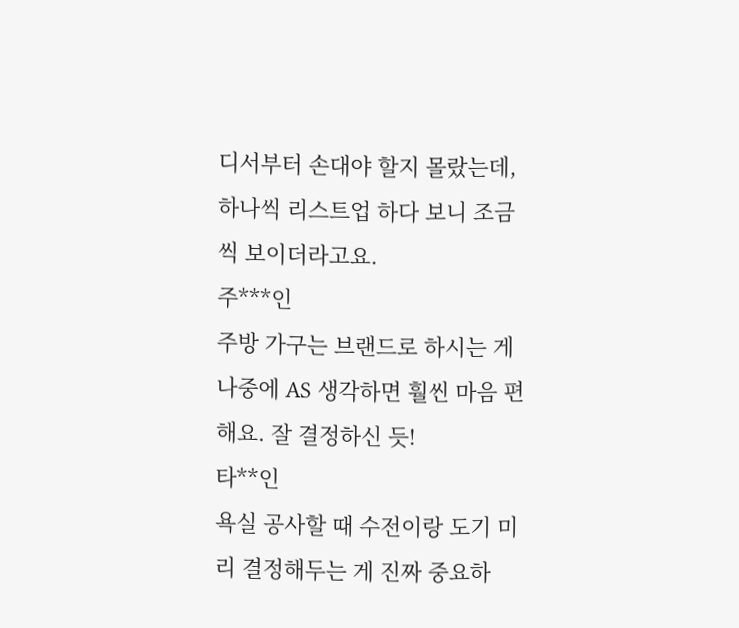디서부터 손대야 할지 몰랐는데, 하나씩 리스트업 하다 보니 조금씩 보이더라고요.
주***인
주방 가구는 브랜드로 하시는 게 나중에 AS 생각하면 훨씬 마음 편해요. 잘 결정하신 듯!
타**인
욕실 공사할 때 수전이랑 도기 미리 결정해두는 게 진짜 중요하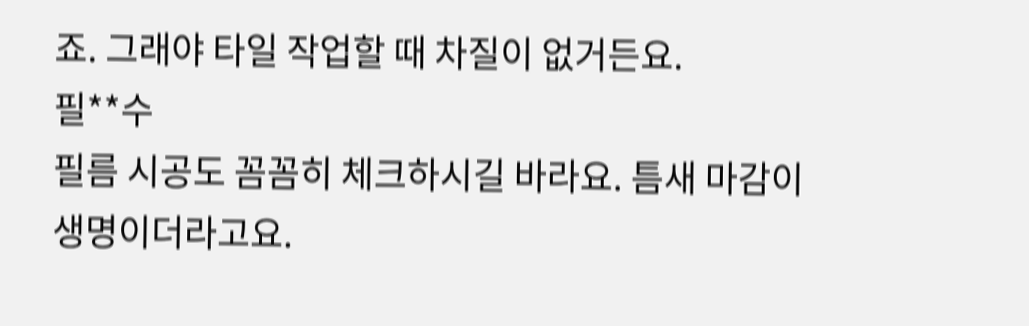죠. 그래야 타일 작업할 때 차질이 없거든요.
필**수
필름 시공도 꼼꼼히 체크하시길 바라요. 틈새 마감이 생명이더라고요.